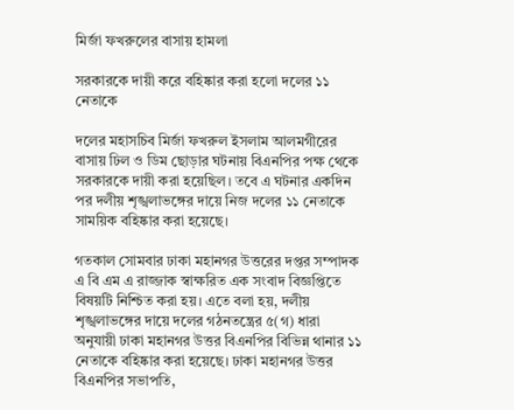মির্জা ফখরুলের বাসায় হামলা

সরকারকে দায়ী করে বহিষ্কার করা হলো দলের ১১ নেতাকে

দলের মহাসচিব মির্জা ফখরুল ইসলাম আলমগীরের বাসায় ঢিল ও ডিম ছোড়ার ঘটনায় বিএনপির পক্ষ থেকে সরকারকে দায়ী করা হয়েছিল। তবে এ ঘটনার একদিন পর দলীয় শৃঙ্খলাভঙ্গের দায়ে নিজ দলের ১১ নেতাকে সাময়িক বহিষ্কার করা হয়েছে।

গতকাল সোমবার ঢাকা মহানগর উত্তরের দপ্তর সম্পাদক এ বি এম এ রাজ্জাক স্বাক্ষরিত এক সংবাদ বিজ্ঞপ্তিতে বিষয়টি নিশ্চিত করা হয়। এতে বলা হয়, দলীয় শৃঙ্খলাভঙ্গের দায়ে দলের গঠনতন্ত্রের ৫(গ) ধারা অনুযায়ী ঢাকা মহানগর উত্তর বিএনপির বিভিন্ন থানার ১১ নেতাকে বহিষ্কার করা হয়েছে। ঢাকা মহানগর উত্তর বিএনপির সভাপতি,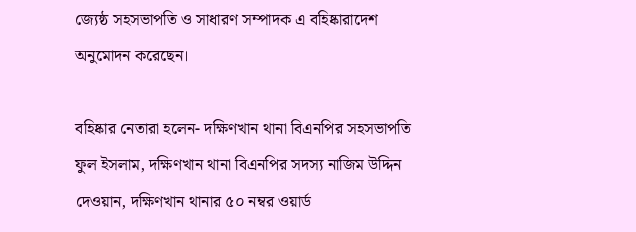জ্যেষ্ঠ সহসভাপতি ও সাধারণ সম্পাদক এ বহিষ্কারাদেশ অনুমোদন করেছেন।

বহিষ্কার নেতারা হলেন- দক্ষিণখান থানা বিএনপির সহসভাপতি ফুল ইসলাম, দক্ষিণখান থানা বিএনপির সদস্য নাজিম উদ্দিন দেওয়ান, দক্ষিণখান থানার ৫০ নম্বর ওয়ার্ড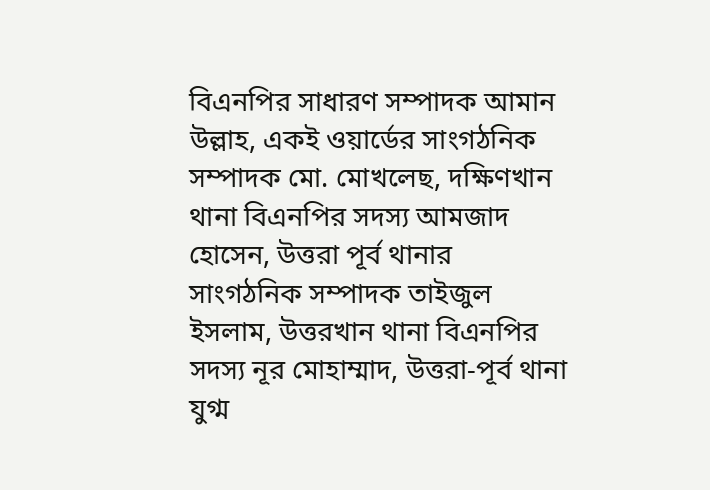বিএনপির সাধারণ সম্পাদক আমান উল্লাহ, একই ওয়ার্ডের সাংগঠনিক সম্পাদক মো. মোখলেছ, দক্ষিণখান থানা বিএনপির সদস্য আমজাদ হোসেন, উত্তরা পূর্ব থানার সাংগঠনিক সম্পাদক তাইজুল ইসলাম, উত্তরখান থানা বিএনপির সদস্য নূর মোহাম্মাদ, উত্তরা-পূর্ব থানা যুগ্ম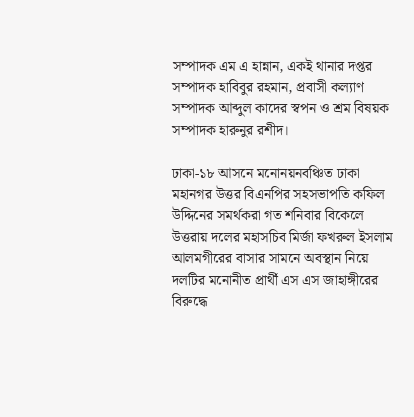সম্পাদক এম এ হান্নান, একই থানার দপ্তর সম্পাদক হাবিবুর রহমান, প্রবাসী কল্যাণ সম্পাদক আব্দুল কাদের স্বপন ও শ্রম বিষয়ক সম্পাদক হারুনুর রশীদ।

ঢাকা-১৮ আসনে মনোনয়নবঞ্চিত ঢাকা মহানগর উত্তর বিএনপির সহসভাপতি কফিল উদ্দিনের সমর্থকরা গত শনিবার বিকেলে উত্তরায় দলের মহাসচিব মির্জা ফখরুল ইসলাম আলমগীরের বাসার সামনে অবস্থান নিয়ে দলটির মনোনীত প্রার্থী এস এস জাহাঙ্গীরের বিরুদ্ধে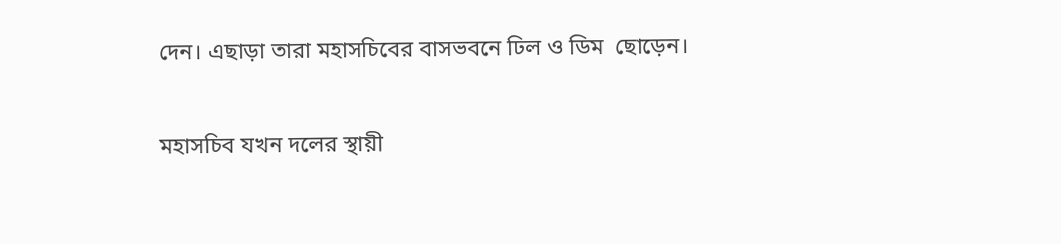দেন। এছাড়া তারা মহাসচিবের বাসভবনে ঢিল ও ডিম  ছোড়েন।

মহাসচিব যখন দলের স্থায়ী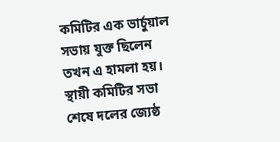কমিটির এক ভার্চুয়াল সভায় যুক্ত ছিলেন তখন এ হামলা হয়। স্থায়ী কমিটির সভা শেষে দলের জ্যেষ্ঠ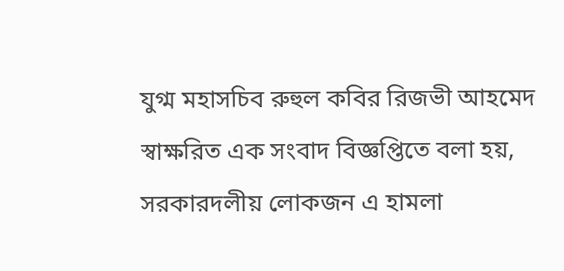যুগ্ম মহাসচিব রুহুল কবির রিজভী আহমেদ স্বাক্ষরিত এক সংবাদ বিজ্ঞপ্তিতে বলা হয়, সরকারদলীয় লোকজন এ হামলা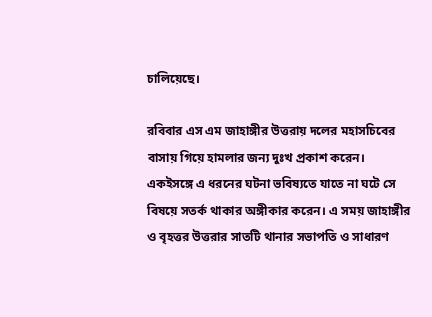চালিয়েছে।

রবিবার এস এম জাহাঙ্গীর উত্তরায় দলের মহাসচিবের বাসায় গিয়ে হামলার জন্য দুঃখ প্রকাশ করেন। একইসঙ্গে এ ধরনের ঘটনা ভবিষ্যতে যাতে না ঘটে সে বিষয়ে সতর্ক থাকার অঙ্গীকার করেন। এ সময় জাহাঙ্গীর ও বৃহত্তর উত্তরার সাতটি থানার সভাপতি ও সাধারণ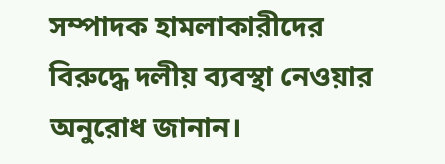সম্পাদক হামলাকারীদের বিরুদ্ধে দলীয় ব্যবস্থা নেওয়ার অনুরোধ জানান।